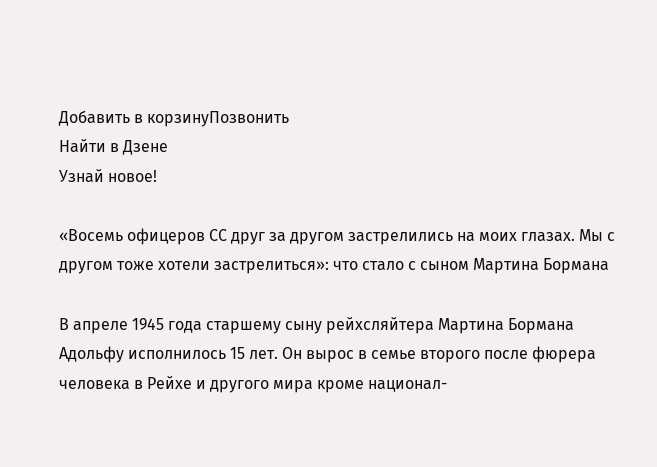Добавить в корзинуПозвонить
Найти в Дзене
Узнай новое!

«Восемь офицеров СС друг за другом застрелились на моих глазах. Мы с другом тоже хотели застрелиться»: что стало с сыном Мартина Бормана

В апреле 1945 года старшему сыну рейхсляйтера Мартина Бормана Адольфу исполнилось 15 лет. Он вырос в семье второго после фюрера человека в Рейхе и другого мира кроме национал-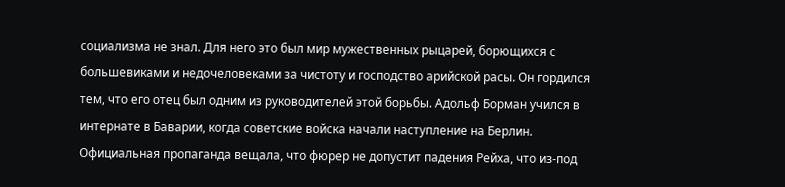социализма не знал. Для него это был мир мужественных рыцарей, борющихся с большевиками и недочеловеками за чистоту и господство арийской расы. Он гордился тем, что его отец был одним из руководителей этой борьбы. Адольф Борман учился в интернате в Баварии, когда советские войска начали наступление на Берлин. Официальная пропаганда вещала, что фюрер не допустит падения Рейха, что из-под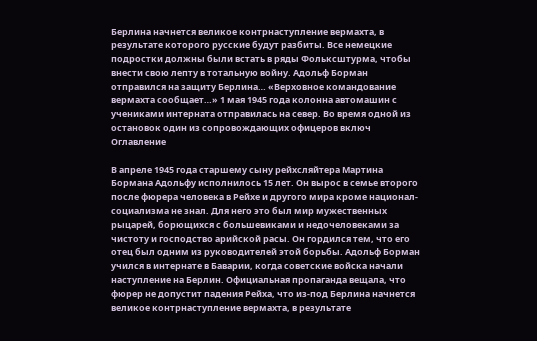Берлина начнется великое контрнаступление вермахта, в результате которого русские будут разбиты. Все немецкие подростки должны были встать в ряды Фольксштурма, чтобы внести свою лепту в тотальную войну. Адольф Борман отправился на защиту Берлина… «Верховное командование вермахта сообщает…» 1 мая 1945 года колонна автомашин с учениками интерната отправилась на север. Во время одной из остановок один из сопровождающих офицеров включ
Оглавление

В апреле 1945 года старшему сыну рейхсляйтера Мартина Бормана Адольфу исполнилось 15 лет. Он вырос в семье второго после фюрера человека в Рейхе и другого мира кроме национал-социализма не знал. Для него это был мир мужественных рыцарей, борющихся с большевиками и недочеловеками за чистоту и господство арийской расы. Он гордился тем, что его отец был одним из руководителей этой борьбы. Адольф Борман учился в интернате в Баварии, когда советские войска начали наступление на Берлин. Официальная пропаганда вещала, что фюрер не допустит падения Рейха, что из-под Берлина начнется великое контрнаступление вермахта, в результате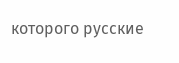которого русские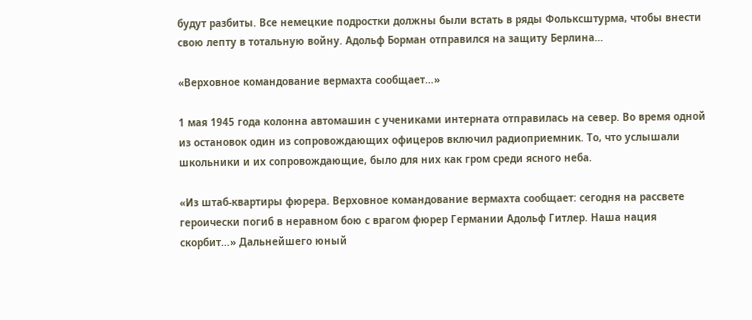будут разбиты. Все немецкие подростки должны были встать в ряды Фольксштурма, чтобы внести свою лепту в тотальную войну. Адольф Борман отправился на защиту Берлина…

«Верховное командование вермахта сообщает…»

1 мая 1945 года колонна автомашин с учениками интерната отправилась на север. Во время одной из остановок один из сопровождающих офицеров включил радиоприемник. То, что услышали школьники и их сопровождающие, было для них как гром среди ясного неба.

«Из штаб-квартиры фюрера. Верховное командование вермахта сообщает: сегодня на рассвете героически погиб в неравном бою с врагом фюрер Германии Адольф Гитлер. Наша нация скорбит…» Дальнейшего юный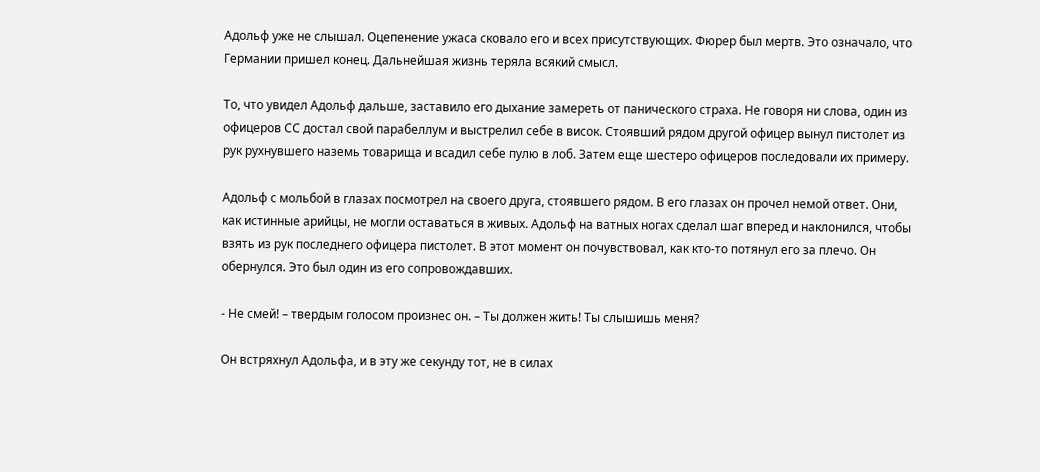Адольф уже не слышал. Оцепенение ужаса сковало его и всех присутствующих. Фюрер был мертв. Это означало, что Германии пришел конец. Дальнейшая жизнь теряла всякий смысл.

То, что увидел Адольф дальше, заставило его дыхание замереть от панического страха. Не говоря ни слова, один из офицеров СС достал свой парабеллум и выстрелил себе в висок. Стоявший рядом другой офицер вынул пистолет из рук рухнувшего наземь товарища и всадил себе пулю в лоб. Затем еще шестеро офицеров последовали их примеру.

Адольф с мольбой в глазах посмотрел на своего друга, стоявшего рядом. В его глазах он прочел немой ответ. Они, как истинные арийцы, не могли оставаться в живых. Адольф на ватных ногах сделал шаг вперед и наклонился, чтобы взять из рук последнего офицера пистолет. В этот момент он почувствовал, как кто-то потянул его за плечо. Он обернулся. Это был один из его сопровождавших.

- Не смей! – твердым голосом произнес он. – Ты должен жить! Ты слышишь меня?

Он встряхнул Адольфа, и в эту же секунду тот, не в силах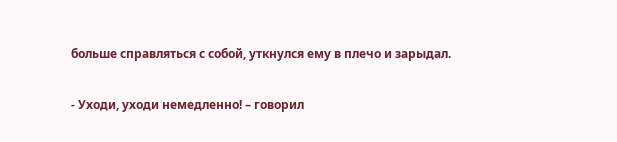больше справляться с собой, уткнулся ему в плечо и зарыдал.

- Уходи, уходи немедленно! – говорил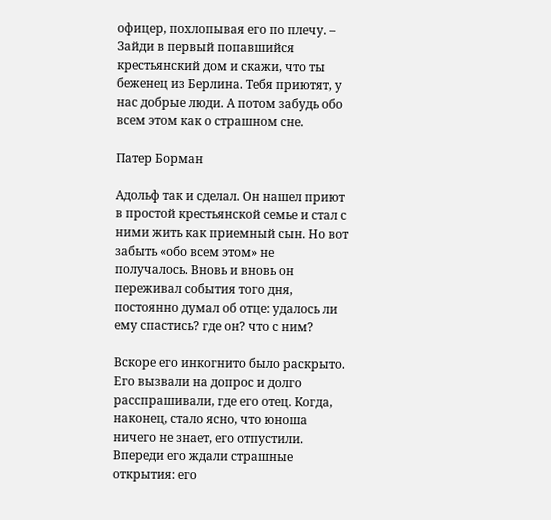офицер, похлопывая его по плечу. – Зайди в первый попавшийся крестьянский дом и скажи, что ты беженец из Берлина. Тебя приютят, у нас добрые люди. А потом забудь обо всем этом как о страшном сне.

Патер Борман

Адольф так и сделал. Он нашел приют в простой крестьянской семье и стал с ними жить как приемный сын. Но вот забыть «обо всем этом» не получалось. Вновь и вновь он переживал события того дня, постоянно думал об отце: удалось ли ему спастись? где он? что с ним?

Вскоре его инкогнито было раскрыто. Его вызвали на допрос и долго расспрашивали, где его отец. Когда, наконец, стало ясно, что юноша ничего не знает, его отпустили. Впереди его ждали страшные открытия: его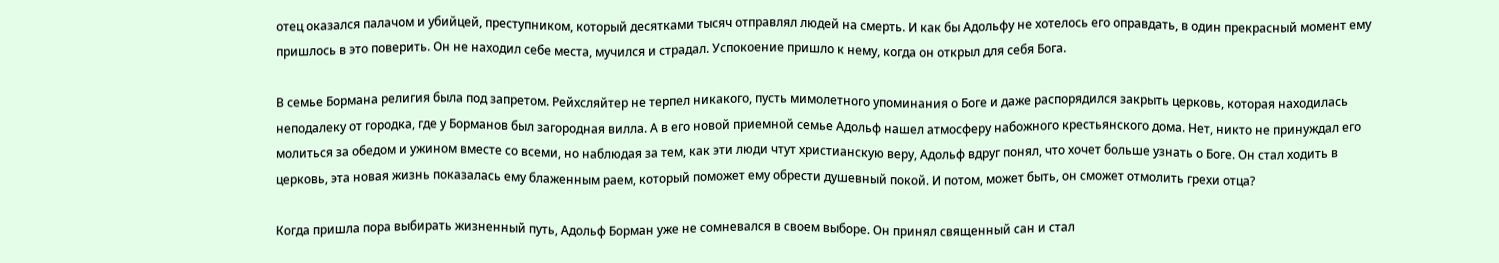отец оказался палачом и убийцей, преступником, который десятками тысяч отправлял людей на смерть. И как бы Адольфу не хотелось его оправдать, в один прекрасный момент ему пришлось в это поверить. Он не находил себе места, мучился и страдал. Успокоение пришло к нему, когда он открыл для себя Бога.

В семье Бормана религия была под запретом. Рейхсляйтер не терпел никакого, пусть мимолетного упоминания о Боге и даже распорядился закрыть церковь, которая находилась неподалеку от городка, где у Борманов был загородная вилла. А в его новой приемной семье Адольф нашел атмосферу набожного крестьянского дома. Нет, никто не принуждал его молиться за обедом и ужином вместе со всеми, но наблюдая за тем, как эти люди чтут христианскую веру, Адольф вдруг понял, что хочет больше узнать о Боге. Он стал ходить в церковь, эта новая жизнь показалась ему блаженным раем, который поможет ему обрести душевный покой. И потом, может быть, он сможет отмолить грехи отца?

Когда пришла пора выбирать жизненный путь, Адольф Борман уже не сомневался в своем выборе. Он принял священный сан и стал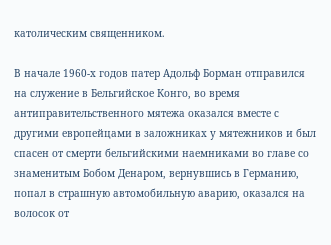католическим священником.

В начале 1960-х годов патер Адольф Борман отправился на служение в Бельгийское Конго, во время антиправительственного мятежа оказался вместе с другими европейцами в заложниках у мятежников и был спасен от смерти бельгийскими наемниками во главе со знаменитым Бобом Денаром, вернувшись в Германию, попал в страшную автомобильную аварию, оказался на волосок от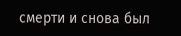смерти и снова был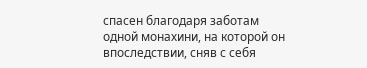спасен благодаря заботам одной монахини, на которой он впоследствии, сняв с себя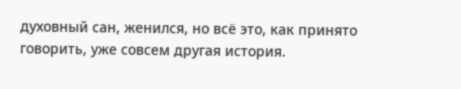духовный сан, женился, но всё это, как принято говорить, уже совсем другая история.